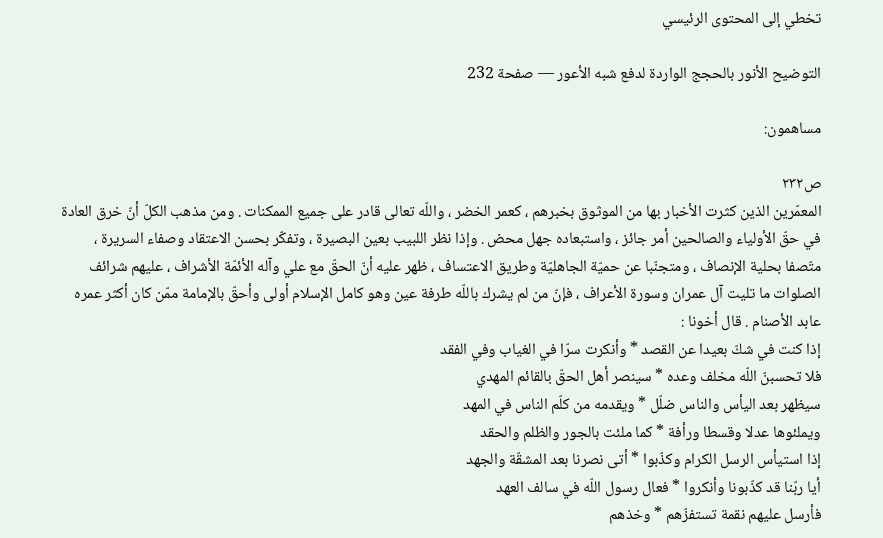تخطي إلى المحتوى الرئيسي

التوضيح الأنور بالحجج الواردة لدفع شبه الأعور — صفحة 232

مساهمون:

ص٢٣٢
المعمّرين الذين كثرت الأخبار بها من الموثوق بخبرهم ، كعمر الخضر ، واللّه تعالى قادر على جميع الممكنات . ومن مذهب الكلّ أنّ خرق العادة في حقّ الأولياء والصالحين أمر جائز ، واستبعاده جهل محض . وإذا نظر اللبيب بعين البصيرة ، وتفكّر بحسن الاعتقاد وصفاء السريرة ، متّصفا بحلية الإنصاف ، ومتجنّبا عن حميّة الجاهليّة وطريق الاعتساف ، ظهر عليه أنّ الحقّ مع علي وآله الأئمّة الأشراف ، عليهم شرائف الصلوات ما تليت آل عمران وسورة الأعراف ، فإنّ من لم يشرك باللّه طرفة عين وهو كامل الإسلام أولى وأحقّ بالإمامة ممّن كان أكثر عمره عابد الأصنام . قال أخونا :
إذا كنت في شكّ بعيدا عن القصد * وأنكرت سرّا في الغياب وفي الفقد
فلا تحسبنّ اللّه مخلف وعده * سينصر أهل الحقّ بالقائم المهدي
سيظهر بعد اليأس والناس ضلّل * ويقدمه من كلّم الناس في المهد
ويملئوها عدلا وقسطا ورأفة * كما ملئت بالجور والظلم والحقد
إذا استيأس الرسل الكرام وكذّبوا * أتى نصرنا بعد المشقّة والجهد
أيا ربّنا قد كذّبونا وأنكروا * فعال رسول اللّه في سالف العهد
فأرسل عليهم نقمة تستفزّهم * وخذهم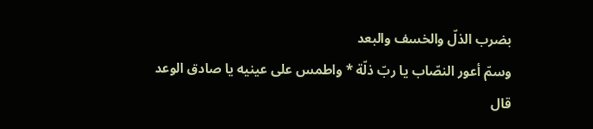بضرب الذلّ والخسف والبعد
وسمّ أعور النصّاب يا ربّ ذلّة * واطمس على عينيه يا صادق الوعد
قال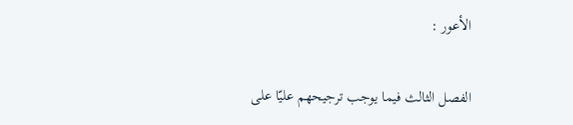الأعور :

الفصل الثالث فيما يوجب ترجيحهم عليّا على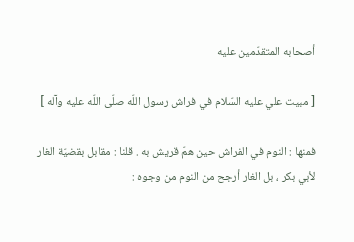أصحابه المتقدّمين عليه

[ مبيت علي عليه السّلام في فراش رسول اللّه صلّى اللّه عليه وآله ]

فمنها : النوم في الفراش حين همّ قريش به . قلنا : مقابل بقضيّة الغار لأبي بكر ، بل الغار أرجح من النوم من وجوه :